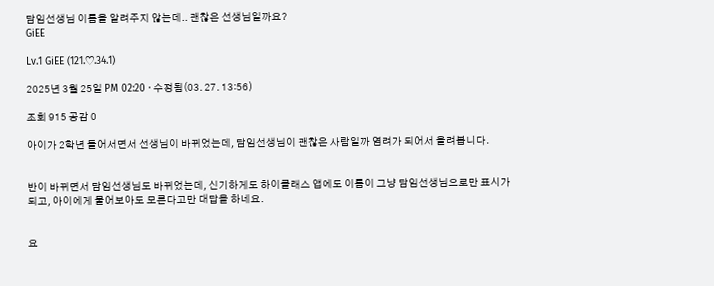담임선생님 이름을 알려주지 않는데.. 괜찮은 선생님일까요?
GiEE

Lv.1 GiEE (121.♡.34.1)

2025년 3월 25일 PM 02:20 · 수정됨(03. 27. 13:56)

조회 915 공감 0

아이가 2학년 들어서면서 선생님이 바뀌었는데, 담임선생님이 괜찮은 사람일까 염려가 되어서 올려봅니다.


반이 바뀌면서 담임선생님도 바뀌었는데, 신기하게도 하이클래스 앱에도 이름이 그냥 담임선생님으로만 표시가 되고, 아이에게 물어보아도 모른다고만 대답을 하네요.


요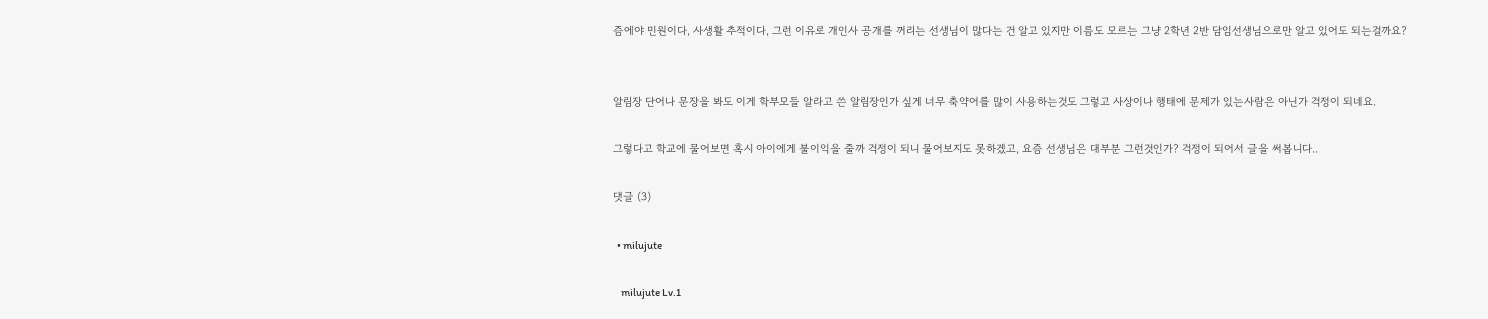즘에야 민원이다, 사생활 추적이다, 그런 이유로 개인사 공개를 꺼리는 선생님이 많다는 건 알고 있지만 이름도 모르는 그냥 2학년 2반 담임선생님으로만 알고 있어도 되는걸까요?


알림장 단어나 문장을 봐도 이게 학부모들 알라고 쓴 알림장인가 싶게 너무 축약어를 많이 사용하는것도 그렇고 사상이나 행태에 문제가 있는사람은 아닌가 걱정이 되네요.

그렇다고 학교에 물어보면 혹시 아이에게 불이익을 줄까 걱정이 되니 물어보지도 못하겠고, 요즘 선생님은 대부분 그런것인가? 걱정이 되어서 글을 써봅니다..

댓글 (3)

  • milujute

    milujute Lv.1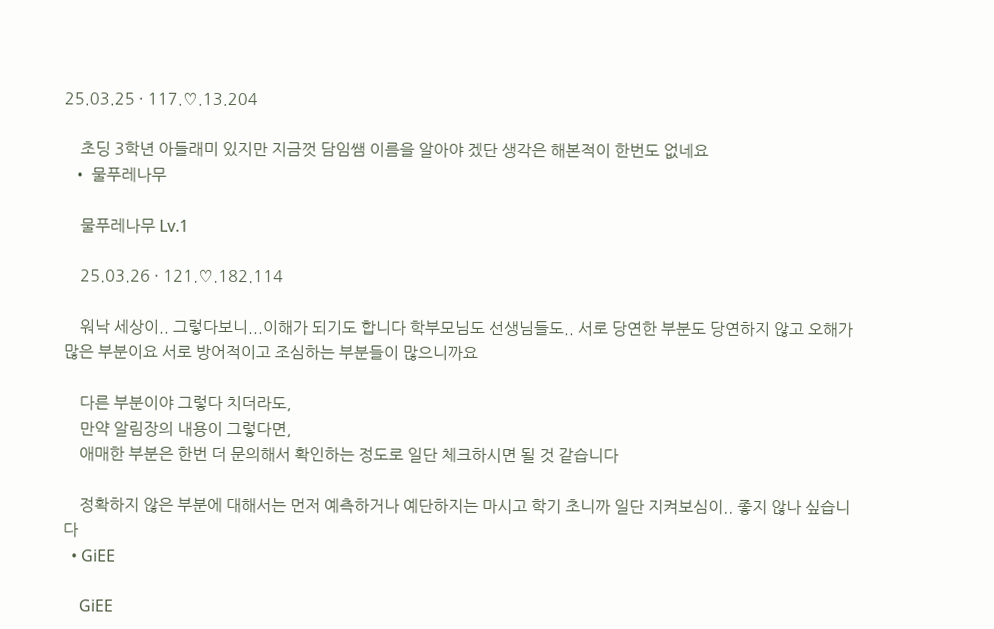25.03.25 · 117.♡.13.204

    초딩 3학년 아들래미 있지만 지금껏 담임쌤 이름을 알아야 겠단 생각은 해본적이 한번도 없네요
  • 물푸레나무

    물푸레나무 Lv.1

    25.03.26 · 121.♡.182.114

    워낙 세상이.. 그렇다보니...이해가 되기도 합니다 학부모님도 선생님들도.. 서로 당연한 부분도 당연하지 않고 오해가 많은 부분이요 서로 방어적이고 조심하는 부분들이 많으니까요

    다른 부분이야 그렇다 치더라도,
    만약 알림장의 내용이 그렇다면,
    애매한 부분은 한번 더 문의해서 확인하는 정도로 일단 체크하시면 될 것 같습니다

    정확하지 않은 부분에 대해서는 먼저 예측하거나 예단하지는 마시고 학기 초니까 일단 지켜보심이.. 좋지 않나 싶습니다
  • GiEE

    GiEE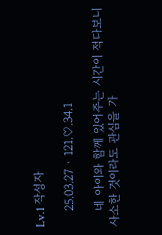Lv.1 작성자

    25.03.27 · 121.♡.34.1

    네 아이와 함께 있어주는 시간이 적다보니 사소한 것이라도 관심을 가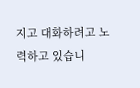지고 대화하려고 노력하고 있습니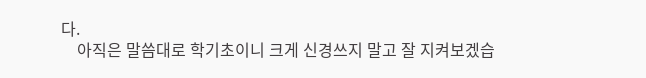다.
    아직은 말씀대로 학기초이니 크게 신경쓰지 말고 잘 지켜보겠습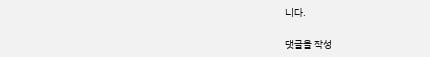니다.

댓글을 작성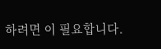하려면 이 필요합니다.